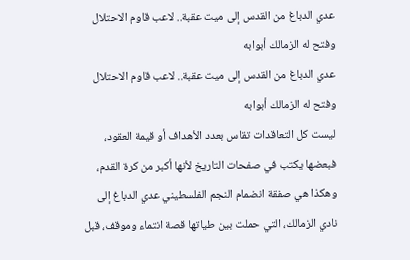عدي الدباغ من القدس إلى ميت عقبة.. لاعب قاوم الاحتلال وفتح له الزمالك أبوابه
عدي الدباغ من القدس إلى ميت عقبة.. لاعب قاوم الاحتلال وفتح له الزمالك أبوابه
ليست كل التعاقدات تقاس بعدد الأهداف أو قيمة العقود، فبعضها يكتب في صفحات التاريخ لأنها أكبر من كرة القدم، وهكذا هي صفقة انضمام النجم الفلسطيني عدي الدباغ إلى نادي الزمالك، التي حملت بين طياتها قصة انتماء وموقف، قبل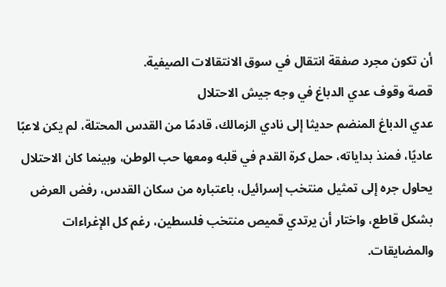أن تكون مجرد صفقة انتقال في سوق الانتقالات الصيفية.
قصة وقوف عدي الدباغ في وجه جيش الاحتلال
عدي الدباغ المنضم حديثا إلى نادي الزمالك، قادمًا من القدس المحتلة، لم يكن لاعبًا عاديًا، فمنذ بداياته، حمل كرة القدم في قلبه ومعها حب الوطن، وبينما كان الاحتلال يحاول جره إلى تمثيل منتخب إسرائيل، باعتباره من سكان القدس، رفض العرض بشكل قاطع، واختار أن يرتدي قميص منتخب فلسطين، رغم كل الإغراءات والمضايقات.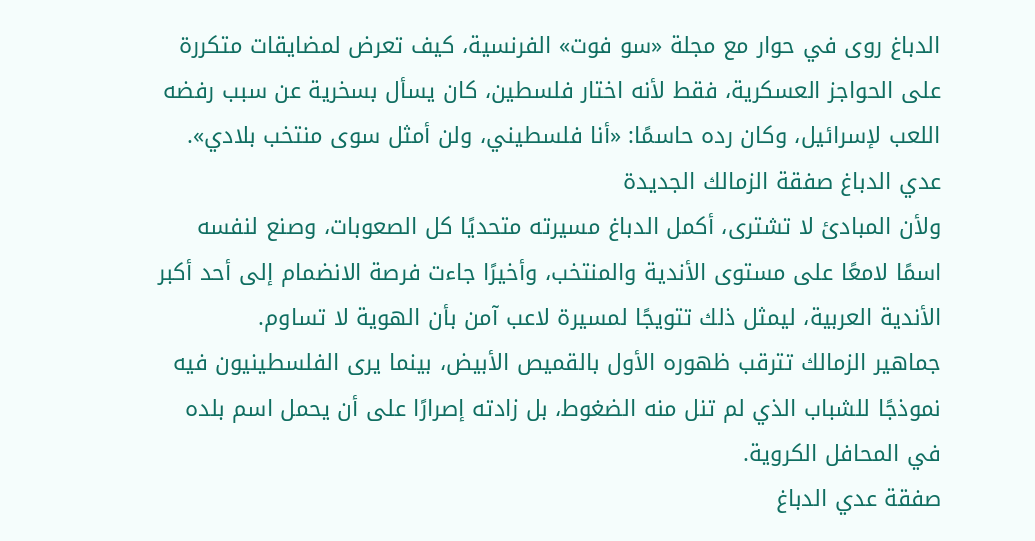الدباغ روى في حوار مع مجلة «سو فوت» الفرنسية، كيف تعرض لمضايقات متكررة على الحواجز العسكرية، فقط لأنه اختار فلسطين، كان يسأل بسخرية عن سبب رفضه اللعب لإسرائيل، وكان رده حاسمًا: «أنا فلسطيني، ولن أمثل سوى منتخب بلادي».
عدي الدباغ صفقة الزمالك الجديدة
ولأن المبادئ لا تشترى، أكمل الدباغ مسيرته متحديًا كل الصعوبات، وصنع لنفسه اسمًا لامعًا على مستوى الأندية والمنتخب، وأخيرًا جاءت فرصة الانضمام إلى أحد أكبر الأندية العربية، ليمثل ذلك تتويجًا لمسيرة لاعب آمن بأن الهوية لا تساوم.
جماهير الزمالك تترقب ظهوره الأول بالقميص الأبيض، بينما يرى الفلسطينيون فيه نموذجًا للشباب الذي لم تنل منه الضغوط، بل زادته إصرارًا على أن يحمل اسم بلده في المحافل الكروية.
صفقة عدي الدباغ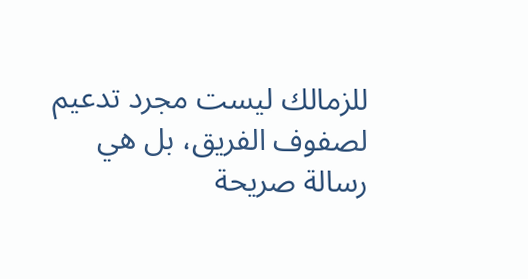للزمالك ليست مجرد تدعيم لصفوف الفريق، بل هي رسالة صريحة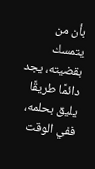بأن من يتمسك بقضيته، يجد دائمًا طريقًا يليق بحلمه، ففي الوقت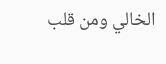الخالي ومن قلب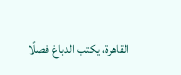القاهرة، يكتب الدباغ فصلًا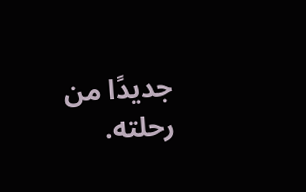جديدًا من رحلته.